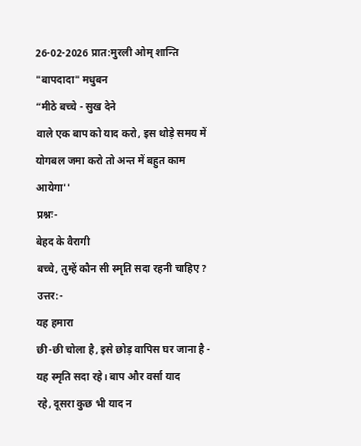26-02-2026 प्रात:मुरली ओम् शान्ति "बापदादा" मधुबन
“मीठे बच्चे - सुख देने
वाले एक बाप को याद करो, इस थोड़े समय में योगबल जमा करो तो अन्त में बहुत काम आयेगा''
प्रश्नः-
बेहद के वैरागी
बच्चे, तुम्हें कौन सी स्मृति सदा रहनी चाहिए?
उत्तर:-
यह हमारा
छी-छी चोला है, इसे छोड़ वापिस घर जाना है - यह स्मृति सदा रहे। बाप और वर्सा याद
रहे, दूसरा कुछ भी याद न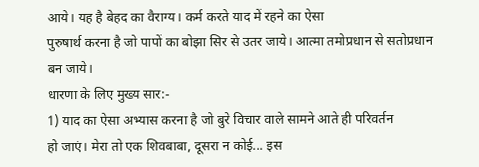आये। यह है बेहद का वैराग्य। कर्म करते याद में रहने का ऐसा
पुरुषार्थ करना है जो पापों का बोझा सिर से उतर जाये। आत्मा तमोप्रधान से सतोप्रधान
बन जाये।
धारणा के लिए मुख्य सार:-
1) याद का ऐसा अभ्यास करना है जो बुरे विचार वाले सामने आते ही परिवर्तन
हो जाएं। मेरा तो एक शिवबाबा, दूसरा न कोई... इस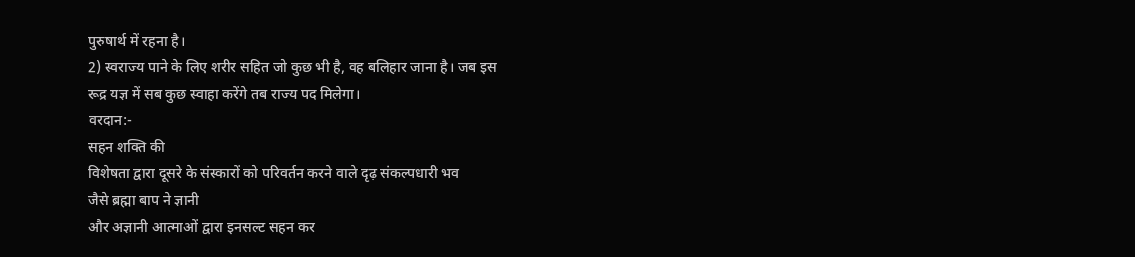पुरुषार्थ में रहना है।
2) स्वराज्य पाने के लिए शरीर सहित जो कुछ भी है, वह बलिहार जाना है। जब इस
रूद्र यज्ञ में सब कुछ स्वाहा करेंगे तब राज्य पद मिलेगा।
वरदान:-
सहन शक्ति की
विशेषता द्वारा दूसरे के संस्कारों को परिवर्तन करने वाले दृढ़ संकल्पधारी भव
जैसे ब्रह्मा बाप ने ज्ञानी
और अज्ञानी आत्माओं द्वारा इनसल्ट सहन कर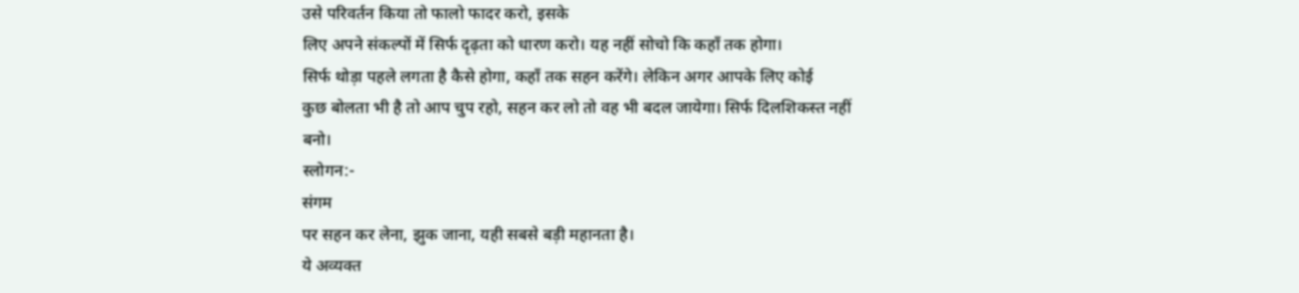उसे परिवर्तन किया तो फालो फादर करो, इसके
लिए अपने संकल्पों में सिर्फ दृढ़ता को धारण करो। यह नहीं सोचो कि कहाँ तक होगा।
सिर्फ थोड़ा पहले लगता है कैसे होगा, कहाँ तक सहन करेंगे। लेकिन अगर आपके लिए कोई
कुछ बोलता भी है तो आप चुप रहो, सहन कर लो तो वह भी बदल जायेगा। सिर्फ दिलशिकस्त नहीं
बनो।
स्लोगन:-
संगम
पर सहन कर लेना, झुक जाना, यही सबसे बड़ी महानता है।
ये अव्यक्त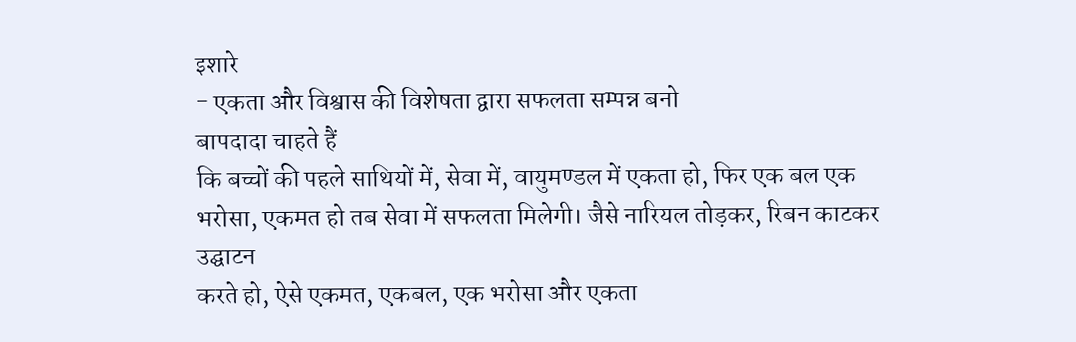इशारे
- एकता और विश्वास की विशेषता द्वारा सफलता सम्पन्न बनो
बापदादा चाहते हैं
कि बच्चों की पहले साथियों में, सेवा में, वायुमण्डल में एकता हो, फिर एक बल एक
भरोसा, एकमत हो तब सेवा में सफलता मिलेगी। जैसे नारियल तोड़कर, रिबन काटकर उद्घाटन
करते हो, ऐसे एकमत, एकबल, एक भरोसा और एकता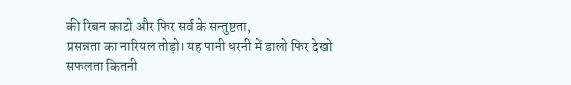की रिबन काटो और फिर सर्व के सन्तुष्टता,
प्रसन्नता का नारियल तोड़ो। यह पानी धरनी में डालो फिर देखो सफलता कितनी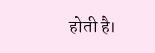होती है।